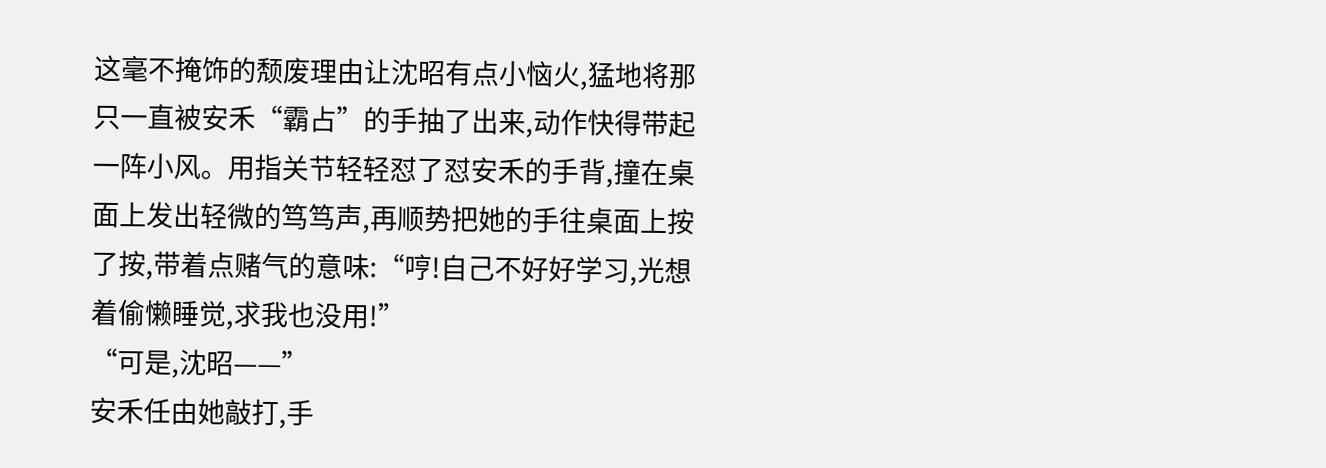这毫不掩饰的颓废理由让沈昭有点小恼火,猛地将那只一直被安禾“霸占”的手抽了出来,动作快得带起一阵小风。用指关节轻轻怼了怼安禾的手背,撞在桌面上发出轻微的笃笃声,再顺势把她的手往桌面上按了按,带着点赌气的意味:“哼!自己不好好学习,光想着偷懒睡觉,求我也没用!”
“可是,沈昭——”
安禾任由她敲打,手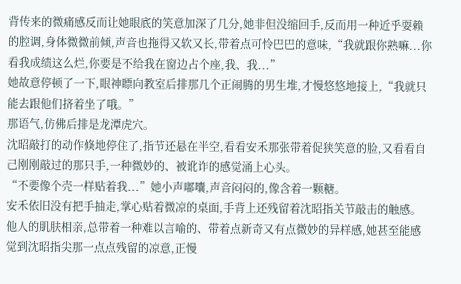背传来的微痛感反而让她眼底的笑意加深了几分,她非但没缩回手,反而用一种近乎耍赖的腔调,身体微微前倾,声音也拖得又软又长,带着点可怜巴巴的意味,“我就跟你熟嘛...你看我成绩这么烂,你要是不给我在窗边占个座,我、我...”
她故意停顿了一下,眼神瞟向教室后排那几个正闹腾的男生堆,才慢悠悠地接上,“我就只能去跟他们挤着坐了哦。”
那语气,仿佛后排是龙潭虎穴。
沈昭敲打的动作倏地停住了,指节还悬在半空,看看安禾那张带着促狭笑意的脸,又看看自己刚刚敲过的那只手,一种微妙的、被讹诈的感觉涌上心头。
“不要像个壳一样贴着我...”她小声嘟囔,声音闷闷的,像含着一颗糖。
安禾依旧没有把手抽走,掌心贴着微凉的桌面,手背上还残留着沈昭指关节敲击的触感。他人的肌肤相亲,总带着一种难以言喻的、带着点新奇又有点微妙的异样感,她甚至能感觉到沈昭指尖那一点点残留的凉意,正慢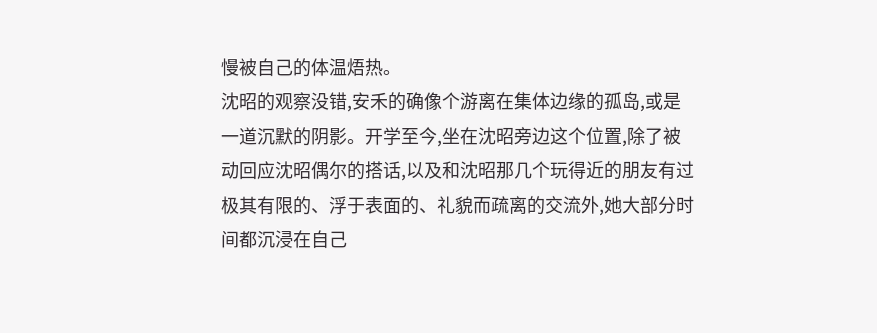慢被自己的体温焐热。
沈昭的观察没错,安禾的确像个游离在集体边缘的孤岛,或是一道沉默的阴影。开学至今,坐在沈昭旁边这个位置,除了被动回应沈昭偶尔的搭话,以及和沈昭那几个玩得近的朋友有过极其有限的、浮于表面的、礼貌而疏离的交流外,她大部分时间都沉浸在自己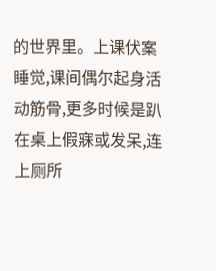的世界里。上课伏案睡觉,课间偶尔起身活动筋骨,更多时候是趴在桌上假寐或发呆,连上厕所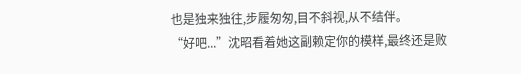也是独来独往,步履匆匆,目不斜视,从不结伴。
“好吧...”沈昭看着她这副赖定你的模样,最终还是败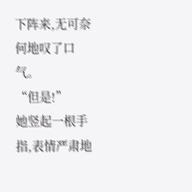下阵来,无可奈何地叹了口气。
“但是!”
她竖起一根手指,表情严肃地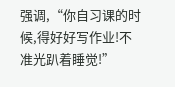强调,“你自习课的时候,得好好写作业!不准光趴着睡觉!”